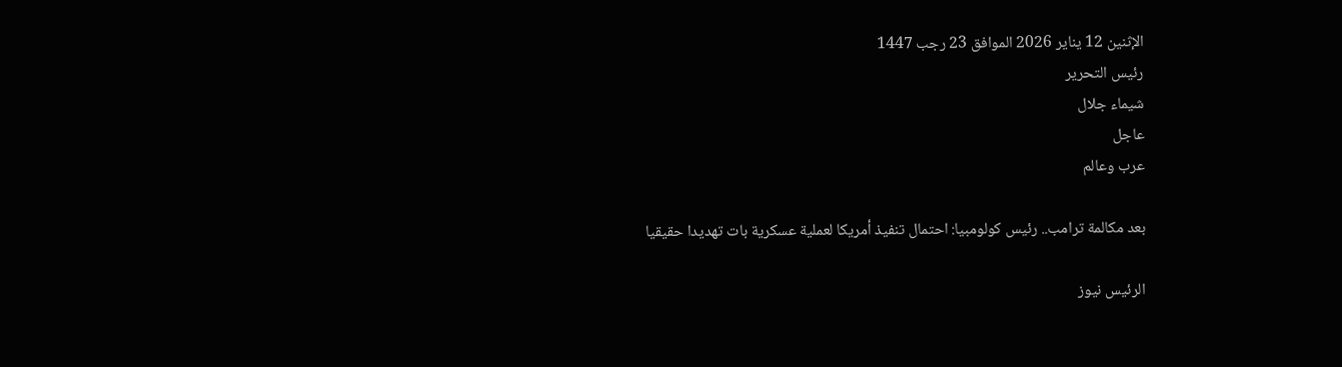الإثنين 12 يناير 2026 الموافق 23 رجب 1447
رئيس التحرير
شيماء جلال
عاجل
عرب وعالم

بعد مكالمة ترامب.. رئيس كولومبيا: احتمال تنفيذ أمريكا لعملية عسكرية بات تهديدا حقيقيا

الرئيس نيوز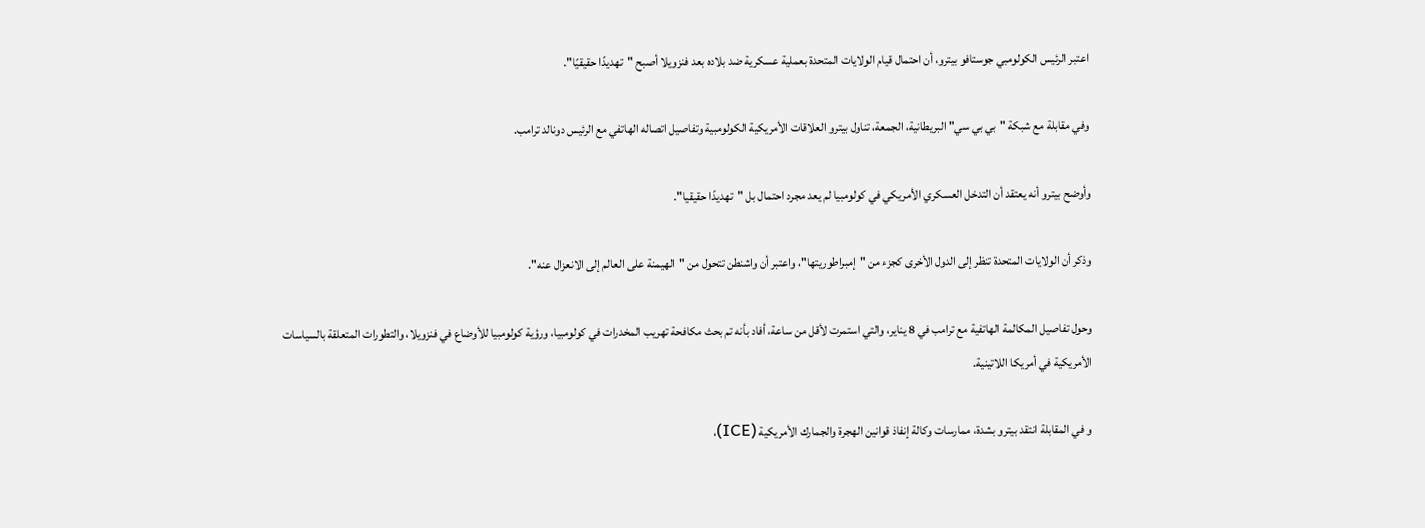اعتبر الرئيس الكولومبي جوستافو بيترو، أن احتمال قيام الولايات المتحدة بعملية عسكرية ضد بلاده بعد فنزويلا أصبح "تهديدًا حقيقيًا".

وفي مقابلة مع شبكة "بي بي سي" البريطانية، الجمعة، تناول بيترو العلاقات الأمريكية الكولومبية وتفاصيل اتصاله الهاتفي مع الرئيس دونالد ترامب.

وأوضح بيترو أنه يعتقد أن التدخل العسكري الأمريكي في كولومبيا لم يعد مجرد احتمال بل "تهديدًا حقيقيا".

وذكر أن الولايات المتحدة تنظر إلى الدول الأخرى كجزء من "إمبراطوريتها"، واعتبر أن واشنطن تتحول من "الهيمنة على العالم إلى الانعزال عنه".

وحول تفاصيل المكالمة الهاتفية مع ترامب في 8 يناير، والتي استمرت لأقل من ساعة، أفاد بأنه تم بحث مكافحة تهريب المخدرات في كولومبيا، ورؤية كولومبيا للأوضاع في فنزويلا، والتطورات المتعلقة بالسياسات الأمريكية في أمريكا اللاتينية.

و في المقابلة انتقد بيترو بشدة، ممارسات وكالة إنفاذ قوانين الهجرة والجمارك الأمريكية (ICE)،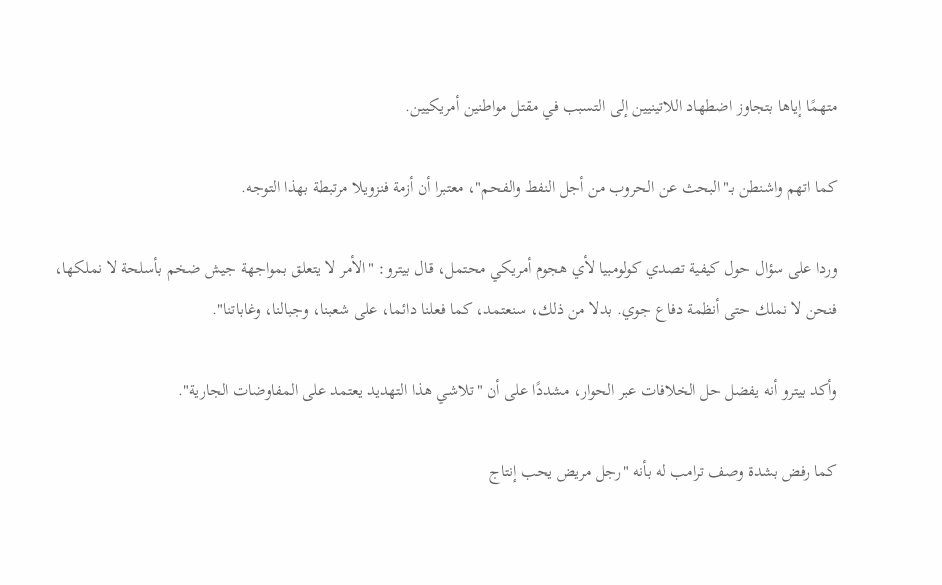متهمًا إياها بتجاوز اضطهاد اللاتينيين إلى التسبب في مقتل مواطنين أمريكيين.

كما اتهم واشنطن بـ"البحث عن الحروب من أجل النفط والفحم"، معتبرا أن أزمة فنزويلا مرتبطة بهذا التوجه.

وردا على سؤال حول كيفية تصدي كولومبيا لأي هجوم أمريكي محتمل، قال بيترو: "الأمر لا يتعلق بمواجهة جيش ضخم بأسلحة لا نملكها، فنحن لا نملك حتى أنظمة دفاع جوي. بدلا من ذلك، سنعتمد، كما فعلنا دائما، على شعبنا، وجبالنا، وغاباتنا".

وأكد بيترو أنه يفضل حل الخلافات عبر الحوار، مشددًا على أن "تلاشي هذا التهديد يعتمد على المفاوضات الجارية".

كما رفض بشدة وصف ترامب له بأنه "رجل مريض يحب إنتاج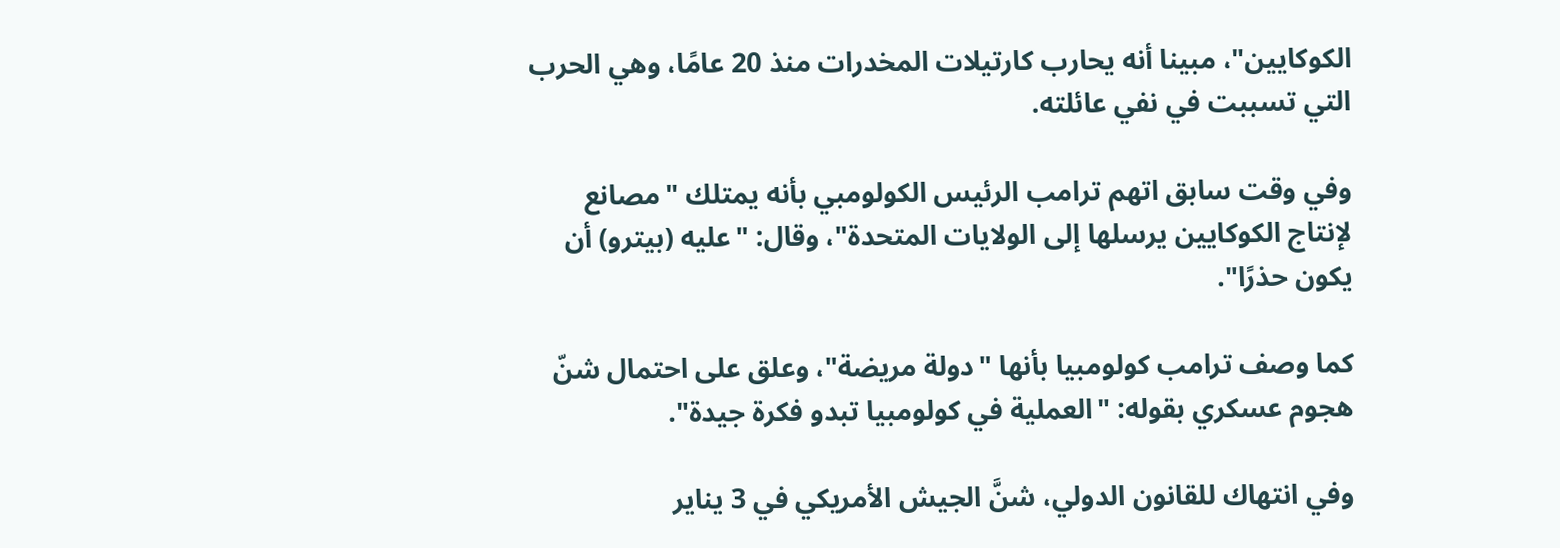الكوكايين"، مبينا أنه يحارب كارتيلات المخدرات منذ 20 عامًا، وهي الحرب التي تسببت في نفي عائلته.

وفي وقت سابق اتهم ترامب الرئيس الكولومبي بأنه يمتلك "مصانع لإنتاج الكوكايين يرسلها إلى الولايات المتحدة"، وقال: "عليه (بيترو) أن يكون حذرًا".

كما وصف ترامب كولومبيا بأنها "دولة مريضة"، وعلق على احتمال شنّ هجوم عسكري بقوله: "العملية في كولومبيا تبدو فكرة جيدة".

وفي انتهاك للقانون الدولي، شنَّ الجيش الأمريكي في 3 يناير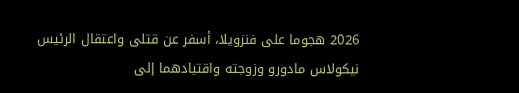2026 هجوما على فنزويلا، أسفر عن قتلى واعتقال الرئيس نيكولاس مادورو وزوجته واقتيادهما إلى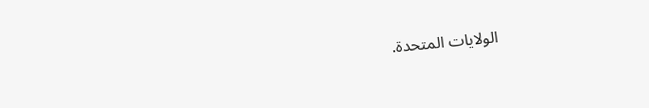الولايات المتحدة.